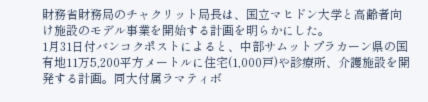財務省財務局のチャクリット局長は、国立マヒドン大学と高齢者向け施設のモデル事業を開始する計画を明らかにした。
1月31日付バンコクポストによると、中部サムットプラカーン県の国有地11万5,200平方メートルに住宅(1,000戸)や診療所、介護施設を開発する計画。同大付属ラマティボ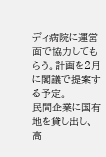ディ病院に運営面で協力してもらう。計画を2月に閣議で提案する予定。
民間企業に国有地を貸し出し、高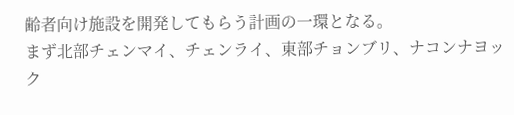齢者向け施設を開発してもらう計画の一環となる。
まず北部チェンマイ、チェンライ、東部チョンブリ、ナコンナヨック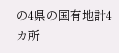の4県の国有地計4カ所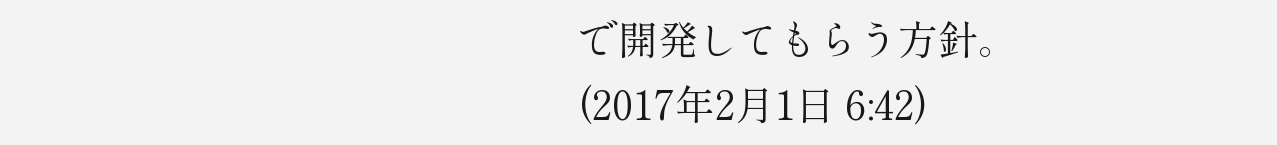で開発してもらう方針。
(2017年2月1日 6:42)